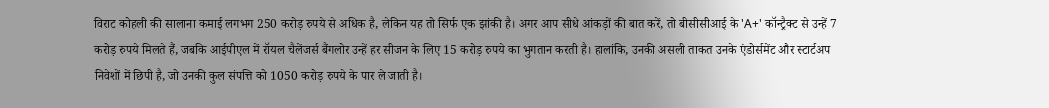विराट कोहली की सालाना कमाई लगभग 250 करोड़ रुपये से अधिक है, लेकिन यह तो सिर्फ एक झांकी है। अगर आप सीधे आंकड़ों की बात करें, तो बीसीसीआई के 'A+' कॉन्ट्रैक्ट से उन्हें 7 करोड़ रुपये मिलते हैं, जबकि आईपीएल में रॉयल चैलेंजर्स बैंगलोर उन्हें हर सीजन के लिए 15 करोड़ रुपये का भुगतान करती है। हालांकि, उनकी असली ताकत उनके एंडोर्समेंट और स्टार्टअप निवेशों में छिपी है, जो उनकी कुल संपत्ति को 1050 करोड़ रुपये के पार ले जाती है।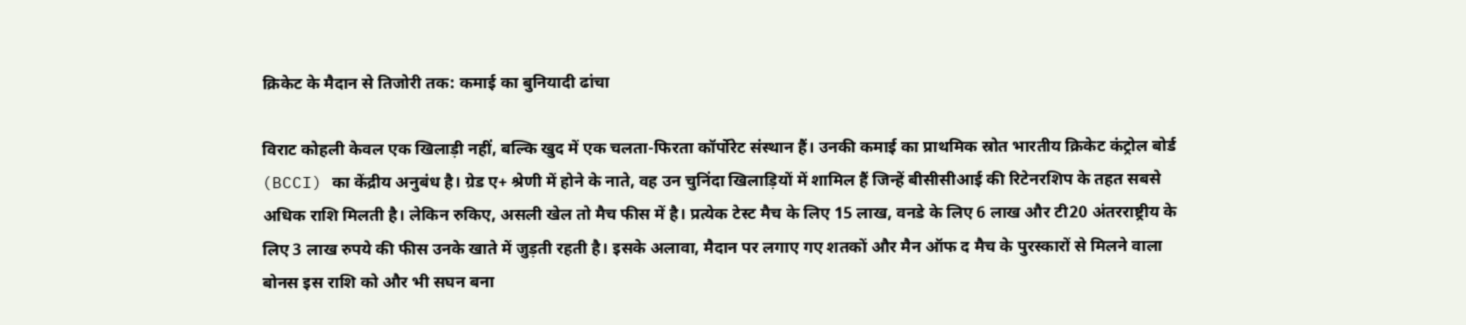क्रिकेट के मैदान से तिजोरी तक: कमाई का बुनियादी ढांचा

विराट कोहली केवल एक खिलाड़ी नहीं, बल्कि खुद में एक चलता-फिरता कॉर्पोरेट संस्थान हैं। उनकी कमाई का प्राथमिक स्रोत भारतीय क्रिकेट कंट्रोल बोर्ड (BCCI) का केंद्रीय अनुबंध है। ग्रेड ए+ श्रेणी में होने के नाते, वह उन चुनिंदा खिलाड़ियों में शामिल हैं जिन्हें बीसीसीआई की रिटेनरशिप के तहत सबसे अधिक राशि मिलती है। लेकिन रुकिए, असली खेल तो मैच फीस में है। प्रत्येक टेस्ट मैच के लिए 15 लाख, वनडे के लिए 6 लाख और टी20 अंतरराष्ट्रीय के लिए 3 लाख रुपये की फीस उनके खाते में जुड़ती रहती है। इसके अलावा, मैदान पर लगाए गए शतकों और मैन ऑफ द मैच के पुरस्कारों से मिलने वाला बोनस इस राशि को और भी सघन बना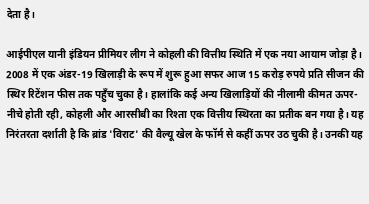देता है।

आईपीएल यानी इंडियन प्रीमियर लीग ने कोहली की वित्तीय स्थिति में एक नया आयाम जोड़ा है। 2008 में एक अंडर-19 खिलाड़ी के रूप में शुरू हुआ सफर आज 15 करोड़ रुपये प्रति सीजन की स्थिर रिटेंशन फीस तक पहुँच चुका है। हालांकि कई अन्य खिलाड़ियों की नीलामी कीमत ऊपर-नीचे होती रही, कोहली और आरसीबी का रिश्ता एक वित्तीय स्थिरता का प्रतीक बन गया है। यह निरंतरता दर्शाती है कि ब्रांड 'विराट' की वैल्यू खेल के फॉर्म से कहीं ऊपर उठ चुकी है। उनकी यह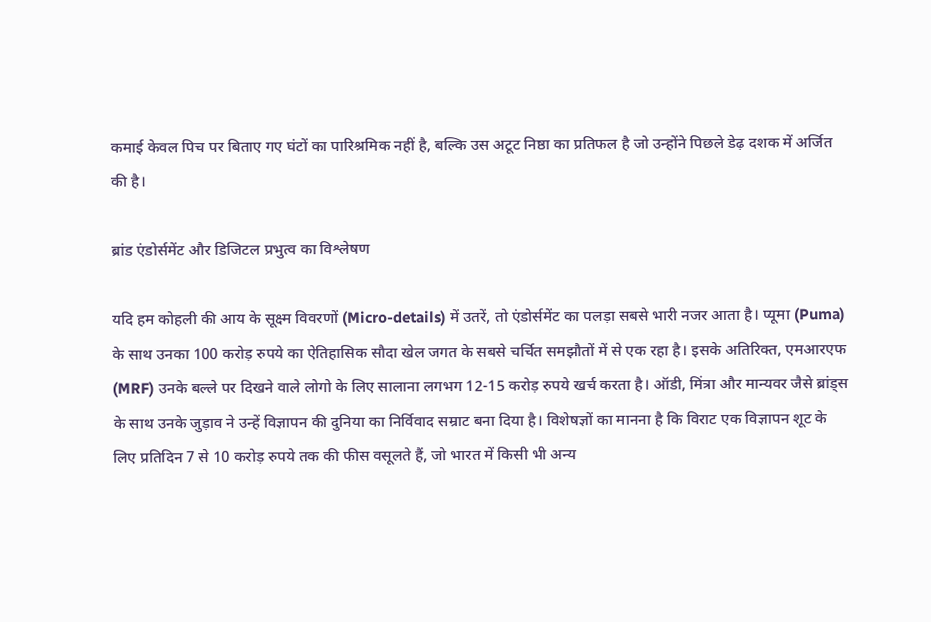कमाई केवल पिच पर बिताए गए घंटों का पारिश्रमिक नहीं है, बल्कि उस अटूट निष्ठा का प्रतिफल है जो उन्होंने पिछले डेढ़ दशक में अर्जित की है।

ब्रांड एंडोर्समेंट और डिजिटल प्रभुत्व का विश्लेषण

यदि हम कोहली की आय के सूक्ष्म विवरणों (Micro-details) में उतरें, तो एंडोर्समेंट का पलड़ा सबसे भारी नजर आता है। प्यूमा (Puma) के साथ उनका 100 करोड़ रुपये का ऐतिहासिक सौदा खेल जगत के सबसे चर्चित समझौतों में से एक रहा है। इसके अतिरिक्त, एमआरएफ (MRF) उनके बल्ले पर दिखने वाले लोगो के लिए सालाना लगभग 12-15 करोड़ रुपये खर्च करता है। ऑडी, मिंत्रा और मान्यवर जैसे ब्रांड्स के साथ उनके जुड़ाव ने उन्हें विज्ञापन की दुनिया का निर्विवाद सम्राट बना दिया है। विशेषज्ञों का मानना है कि विराट एक विज्ञापन शूट के लिए प्रतिदिन 7 से 10 करोड़ रुपये तक की फीस वसूलते हैं, जो भारत में किसी भी अन्य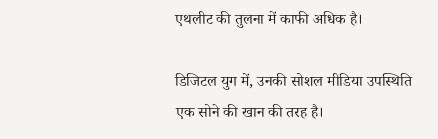एथलीट की तुलना में काफी अधिक है।

डिजिटल युग में, उनकी सोशल मीडिया उपस्थिति एक सोने की खान की तरह है।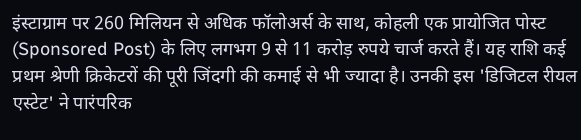इंस्टाग्राम पर 260 मिलियन से अधिक फॉलोअर्स के साथ, कोहली एक प्रायोजित पोस्ट (Sponsored Post) के लिए लगभग 9 से 11 करोड़ रुपये चार्ज करते हैं। यह राशि कई प्रथम श्रेणी क्रिकेटरों की पूरी जिंदगी की कमाई से भी ज्यादा है। उनकी इस 'डिजिटल रीयल एस्टेट' ने पारंपरिक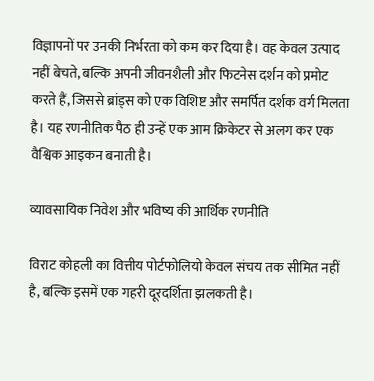विज्ञापनों पर उनकी निर्भरता को कम कर दिया है। वह केवल उत्पाद नहीं बेचते, बल्कि अपनी जीवनशैली और फिटनेस दर्शन को प्रमोट करते हैं, जिससे ब्रांड्स को एक विशिष्ट और समर्पित दर्शक वर्ग मिलता है। यह रणनीतिक पैठ ही उन्हें एक आम क्रिकेटर से अलग कर एक वैश्विक आइकन बनाती है।

व्यावसायिक निवेश और भविष्य की आर्थिक रणनीति

विराट कोहली का वित्तीय पोर्टफोलियो केवल संचय तक सीमित नहीं है, बल्कि इसमें एक गहरी दूरदर्शिता झलकती है।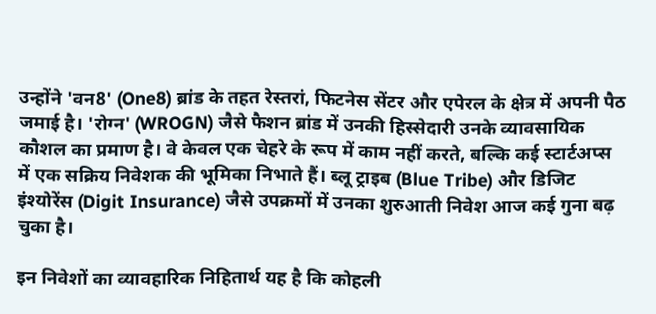उन्होंने 'वन8' (One8) ब्रांड के तहत रेस्तरां, फिटनेस सेंटर और एपेरल के क्षेत्र में अपनी पैठ जमाई है। 'रोग्न' (WROGN) जैसे फैशन ब्रांड में उनकी हिस्सेदारी उनके व्यावसायिक कौशल का प्रमाण है। वे केवल एक चेहरे के रूप में काम नहीं करते, बल्कि कई स्टार्टअप्स में एक सक्रिय निवेशक की भूमिका निभाते हैं। ब्लू ट्राइब (Blue Tribe) और डिजिट इंश्योरेंस (Digit Insurance) जैसे उपक्रमों में उनका शुरुआती निवेश आज कई गुना बढ़ चुका है।

इन निवेशों का व्यावहारिक निहितार्थ यह है कि कोहली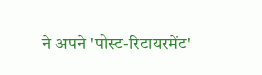ने अपने 'पोस्ट-रिटायरमेंट'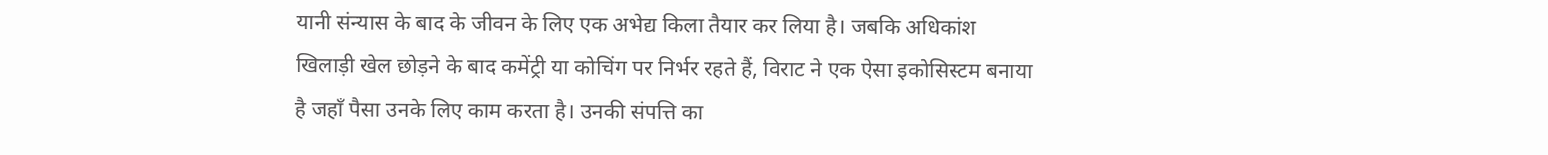यानी संन्यास के बाद के जीवन के लिए एक अभेद्य किला तैयार कर लिया है। जबकि अधिकांश खिलाड़ी खेल छोड़ने के बाद कमेंट्री या कोचिंग पर निर्भर रहते हैं, विराट ने एक ऐसा इकोसिस्टम बनाया है जहाँ पैसा उनके लिए काम करता है। उनकी संपत्ति का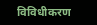विविधीकरण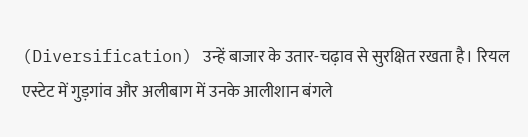(Diversification) उन्हें बाजार के उतार-चढ़ाव से सुरक्षित रखता है। रियल एस्टेट में गुड़गांव और अलीबाग में उनके आलीशान बंगले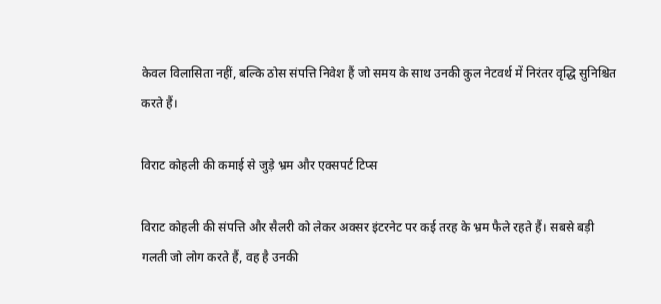केवल विलासिता नहीं, बल्कि ठोस संपत्ति निवेश हैं जो समय के साथ उनकी कुल नेटवर्थ में निरंतर वृद्धि सुनिश्चित करते हैं।

विराट कोहली की कमाई से जुड़े भ्रम और एक्सपर्ट टिप्स

विराट कोहली की संपत्ति और सैलरी को लेकर अक्सर इंटरनेट पर कई तरह के भ्रम फैले रहते हैं। सबसे बड़ी गलती जो लोग करते हैं, वह है उनकी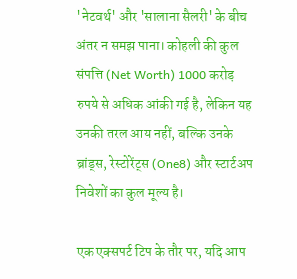'नेटवर्थ' और 'सालाना सैलरी' के बीच अंतर न समझ पाना। कोहली की कुल संपत्ति (Net Worth) 1000 करोड़ रुपये से अधिक आंकी गई है, लेकिन यह उनकी तरल आय नहीं, बल्कि उनके ब्रांड्स, रेस्टोरेंट्स (One8) और स्टार्टअप निवेशों का कुल मूल्य है।

एक एक्सपर्ट टिप के तौर पर, यदि आप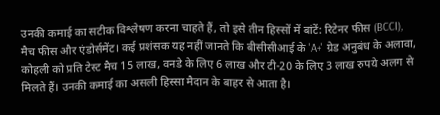उनकी कमाई का सटीक विश्लेषण करना चाहते हैं, तो इसे तीन हिस्सों में बांटें: रिटेनर फीस (BCCI), मैच फीस और एंडोर्समेंट। कई प्रशंसक यह नहीं जानते कि बीसीसीआई के 'A+' ग्रेड अनुबंध के अलावा, कोहली को प्रति टेस्ट मैच 15 लाख, वनडे के लिए 6 लाख और टी-20 के लिए 3 लाख रुपये अलग से मिलते हैं। उनकी कमाई का असली हिस्सा मैदान के बाहर से आता है।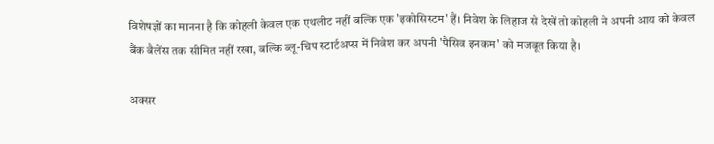विशेषज्ञों का मानना है कि कोहली केवल एक एथलीट नहीं बल्कि एक 'इकोसिस्टम' हैं। निवेश के लिहाज से देखें तो कोहली ने अपनी आय को केवल बैंक बैलेंस तक सीमित नहीं रखा, बल्कि ब्लू-चिप स्टार्टअप्स में निवेश कर अपनी 'पैसिव इनकम' को मजबूत किया है।

अक्सर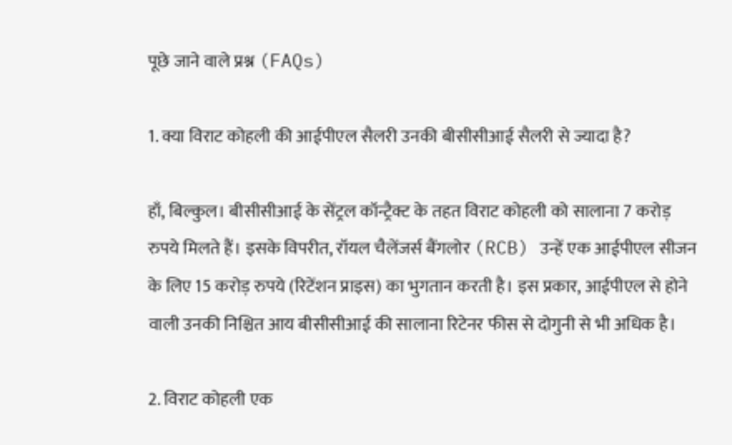पूछे जाने वाले प्रश्न (FAQs)

1. क्या विराट कोहली की आईपीएल सैलरी उनकी बीसीसीआई सैलरी से ज्यादा है?

हाँ, बिल्कुल। बीसीसीआई के सेंट्रल कॉन्ट्रैक्ट के तहत विराट कोहली को सालाना 7 करोड़ रुपये मिलते हैं। इसके विपरीत, रॉयल चैलेंजर्स बैंगलोर (RCB) उन्हें एक आईपीएल सीजन के लिए 15 करोड़ रुपये (रिटेंशन प्राइस) का भुगतान करती है। इस प्रकार, आईपीएल से होने वाली उनकी निश्चित आय बीसीसीआई की सालाना रिटेनर फीस से दोगुनी से भी अधिक है।

2. विराट कोहली एक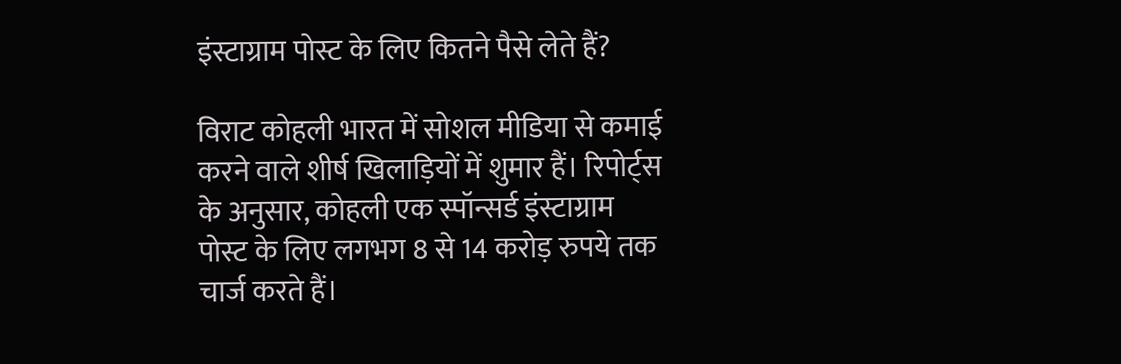इंस्टाग्राम पोस्ट के लिए कितने पैसे लेते हैं?

विराट कोहली भारत में सोशल मीडिया से कमाई करने वाले शीर्ष खिलाड़ियों में शुमार हैं। रिपोर्ट्स के अनुसार, कोहली एक स्पॉन्सर्ड इंस्टाग्राम पोस्ट के लिए लगभग 8 से 14 करोड़ रुपये तक चार्ज करते हैं।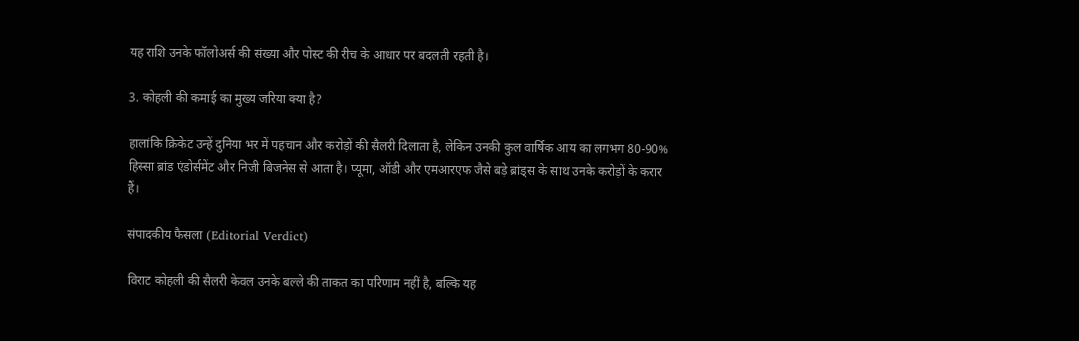यह राशि उनके फॉलोअर्स की संख्या और पोस्ट की रीच के आधार पर बदलती रहती है।

3. कोहली की कमाई का मुख्य जरिया क्या है?

हालांकि क्रिकेट उन्हें दुनिया भर में पहचान और करोड़ों की सैलरी दिलाता है, लेकिन उनकी कुल वार्षिक आय का लगभग 80-90% हिस्सा ब्रांड एंडोर्समेंट और निजी बिजनेस से आता है। प्यूमा, ऑडी और एमआरएफ जैसे बड़े ब्रांड्स के साथ उनके करोड़ों के करार हैं।

संपादकीय फैसला (Editorial Verdict)

विराट कोहली की सैलरी केवल उनके बल्ले की ताकत का परिणाम नहीं है, बल्कि यह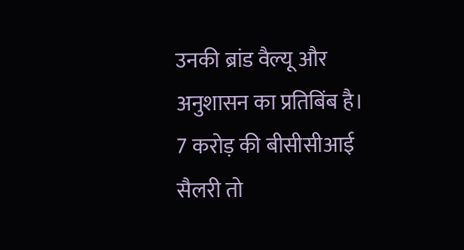उनकी ब्रांड वैल्यू और अनुशासन का प्रतिबिंब है। 7 करोड़ की बीसीसीआई सैलरी तो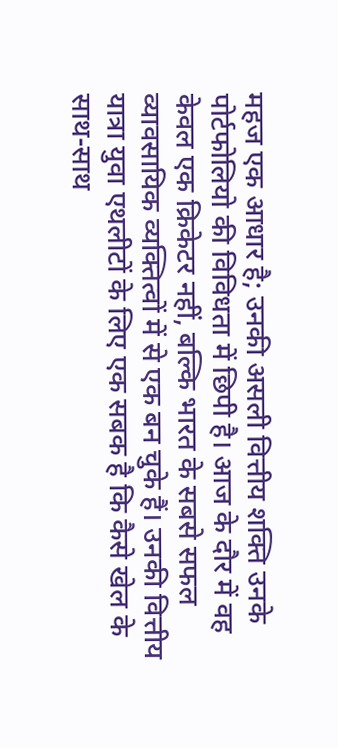महज एक आधार है; उनकी असली वित्तीय शक्ति उनके पोर्टफोलियो की विविधता में छिपी है। आज के दौर में वह केवल एक क्रिकेटर नहीं, बल्कि भारत के सबसे सफल व्यावसायिक व्यक्तित्वों में से एक बन चुके हैं। उनकी वित्तीय यात्रा युवा एथलीटों के लिए एक सबक है कि कैसे खेल के साथ-साथ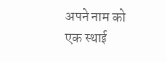अपने नाम को एक स्थाई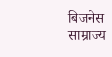बिजनेस साम्राज्य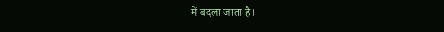में बदला जाता है।